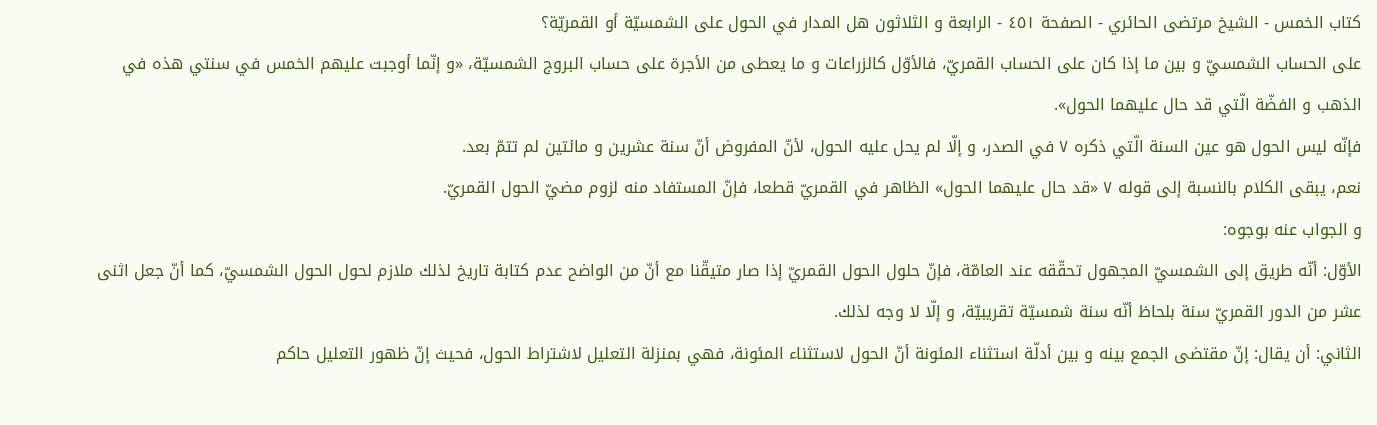كتاب الخمس - الشيخ مرتضى الحائري - الصفحة ٤٥١ - الرابعة و الثلاثون هل المدار في الحول على الشمسيّة أو القمريّة؟
على الحساب الشمسيّ و بين ما إذا كان على الحساب القمريّ، فالأوّل كالزراعات و ما يعطى من الأجرة على حساب البروج الشمسيّة، «و إنّما أوجبت عليهم الخمس في سنتي هذه في الذهب و الفضّة الّتي قد حال عليهما الحول».
فإنّه ليس الحول هو عين السنة الّتي ذكره ٧ في الصدر، و إلّا لم يحل عليه الحول، لأنّ المفروض أنّ سنة عشرين و مائتين لم تتمّ بعد.
نعم، يبقى الكلام بالنسبة إلى قوله ٧ «قد حال عليهما الحول» الظاهر في القمريّ قطعا، فإنّ المستفاد منه لزوم مضيّ الحول القمريّ.
و الجواب عنه بوجوه:
الأوّل: أنّه طريق إلى الشمسيّ المجهول تحقّقه عند العامّة، فإنّ حلول الحول القمريّ إذا صار متيقّنا مع أنّ من الواضح عدم كتابة تاريخ لذلك ملازم لحول الحول الشمسيّ، كما أنّ جعل اثنى عشر من الدور القمريّ سنة بلحاظ أنّه سنة شمسيّة تقريبيّة، و إلّا لا وجه لذلك.
الثاني: أن يقال: إنّ مقتضى الجمع بينه و بين أدلّة استثناء المئونة أنّ الحول لاستثناء المئونة، فهي بمنزلة التعليل لاشتراط الحول، فحيث إنّ ظهور التعليل حاكم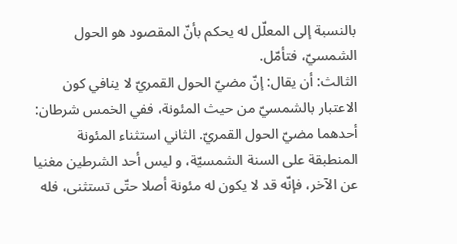بالنسبة إلى المعلّل له يحكم بأنّ المقصود هو الحول الشمسيّ، فتأمّل.
الثالث: أن يقال: إنّ مضيّ الحول القمريّ لا ينافي كون الاعتبار بالشمسيّ من حيث المئونة، ففي الخمس شرطان: أحدهما مضيّ الحول القمريّ. الثاني استثناء المئونة المنطبقة على السنة الشمسيّة، و ليس أحد الشرطين مغنيا عن الآخر، فإنّه قد لا يكون له مئونة أصلا حتّى تستثنى، فله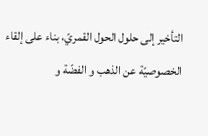التأخير إلى حلول الحول القمريّ، بناء على إلقاء الخصوصيّة عن الذهب و الفضّة و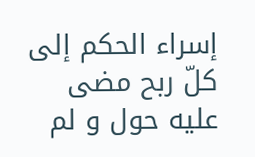إسراء الحكم إلى كلّ ربح مضى عليه حول و لم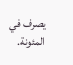يصرف في المئونة.